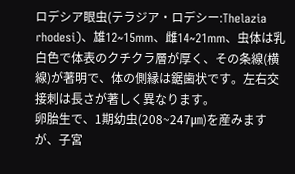ロデシア眼虫(テラジア・ロデシー:Thelazia rhodesi)、雄12~15mm、雌14~21mm、虫体は乳白色で体表のクチクラ層が厚く、その条線(横線)が著明で、体の側縁は鋸歯状です。左右交接刺は長さが著しく異なります。
卵胎生で、1期幼虫(208~247㎛)を産みますが、子宮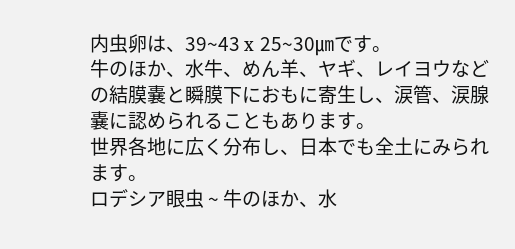内虫卵は、39~43 x 25~30㎛です。
牛のほか、水牛、めん羊、ヤギ、レイヨウなどの結膜嚢と瞬膜下におもに寄生し、涙管、涙腺嚢に認められることもあります。
世界各地に広く分布し、日本でも全土にみられます。
ロデシア眼虫 ~ 牛のほか、水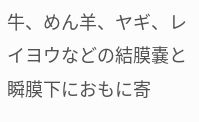牛、めん羊、ヤギ、レイヨウなどの結膜嚢と瞬膜下におもに寄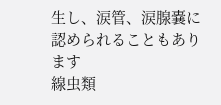生し、涙管、涙腺嚢に認められることもあります
線虫類